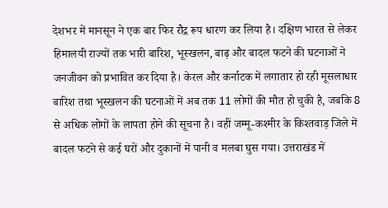देशभर में मानसून ने एक बार फिर रौद्र रूप धारण कर लिया है। दक्षिण भारत से लेकर हिमालयी राज्यों तक भारी बारिश, भूस्खलन, बाढ़ और बादल फटने की घटनाओं ने जनजीवन को प्रभावित कर दिया है। केरल और कर्नाटक में लगातार हो रही मूसलाधार बारिश तथा भूस्खलन की घटनाओं में अब तक 11 लोगों की मौत हो चुकी है, जबकि 8 से अधिक लोगों के लापता होने की सूचना है। वहीं जम्मू-कश्मीर के किश्तवाड़ जिले में बादल फटने से कई घरों और दुकानों में पानी व मलबा घुस गया। उत्तराखंड में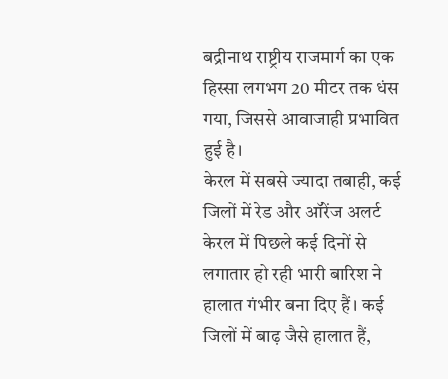बद्रीनाथ राष्ट्रीय राजमार्ग का एक हिस्सा लगभग 20 मीटर तक धंस गया, जिससे आवाजाही प्रभावित हुई है।
केरल में सबसे ज्यादा तबाही, कई जिलों में रेड और ऑरेंज अलर्ट
केरल में पिछले कई दिनों से लगातार हो रही भारी बारिश ने हालात गंभीर बना दिए हैं। कई जिलों में बाढ़ जैसे हालात हैं,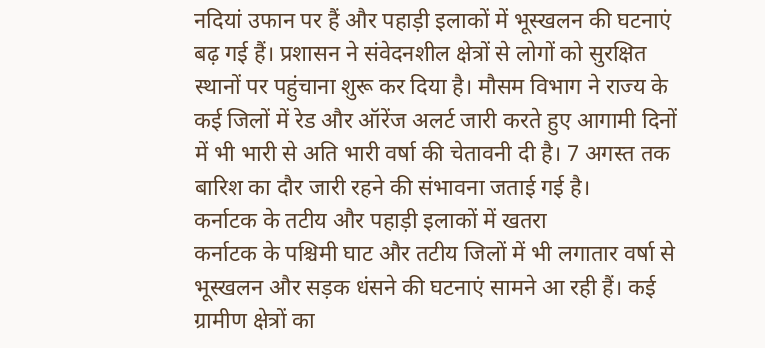नदियां उफान पर हैं और पहाड़ी इलाकों में भूस्खलन की घटनाएं बढ़ गई हैं। प्रशासन ने संवेदनशील क्षेत्रों से लोगों को सुरक्षित स्थानों पर पहुंचाना शुरू कर दिया है। मौसम विभाग ने राज्य के कई जिलों में रेड और ऑरेंज अलर्ट जारी करते हुए आगामी दिनों में भी भारी से अति भारी वर्षा की चेतावनी दी है। 7 अगस्त तक बारिश का दौर जारी रहने की संभावना जताई गई है।
कर्नाटक के तटीय और पहाड़ी इलाकों में खतरा
कर्नाटक के पश्चिमी घाट और तटीय जिलों में भी लगातार वर्षा से भूस्खलन और सड़क धंसने की घटनाएं सामने आ रही हैं। कई ग्रामीण क्षेत्रों का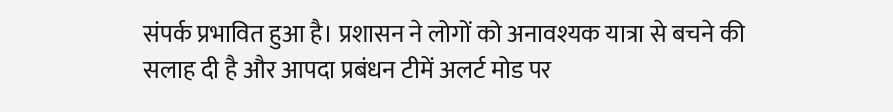संपर्क प्रभावित हुआ है। प्रशासन ने लोगों को अनावश्यक यात्रा से बचने की सलाह दी है और आपदा प्रबंधन टीमें अलर्ट मोड पर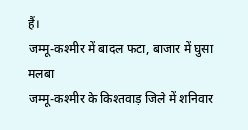हैं।
जम्मू-कश्मीर में बादल फटा, बाजार में घुसा मलबा
जम्मू-कश्मीर के किश्तवाड़ जिले में शनिवार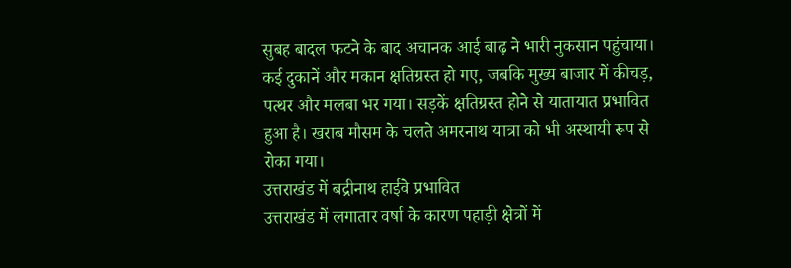सुबह बादल फटने के बाद अचानक आई बाढ़ ने भारी नुकसान पहुंचाया। कई दुकानें और मकान क्षतिग्रस्त हो गए, जबकि मुख्य बाजार में कीचड़, पत्थर और मलबा भर गया। सड़कें क्षतिग्रस्त होने से यातायात प्रभावित हुआ है। खराब मौसम के चलते अमरनाथ यात्रा को भी अस्थायी रूप से रोका गया।
उत्तराखंड में बद्रीनाथ हाईवे प्रभावित
उत्तराखंड में लगातार वर्षा के कारण पहाड़ी क्षेत्रों में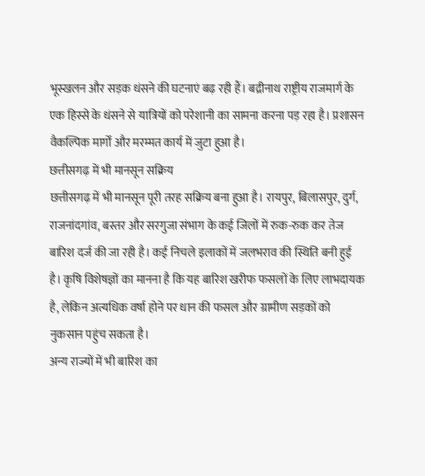भूस्खलन और सड़क धंसने की घटनाएं बढ़ रही हैं। बद्रीनाथ राष्ट्रीय राजमार्ग के एक हिस्से के धंसने से यात्रियों को परेशानी का सामना करना पड़ रहा है। प्रशासन वैकल्पिक मार्गों और मरम्मत कार्य में जुटा हुआ है।
छत्तीसगढ़ में भी मानसून सक्रिय
छत्तीसगढ़ में भी मानसून पूरी तरह सक्रिय बना हुआ है। रायपुर, बिलासपुर, दुर्ग, राजनांदगांव, बस्तर और सरगुजा संभाग के कई जिलों में रुक-रुक कर तेज बारिश दर्ज की जा रही है। कई निचले इलाकों में जलभराव की स्थिति बनी हुई है। कृषि विशेषज्ञों का मानना है कि यह बारिश खरीफ फसलों के लिए लाभदायक है, लेकिन अत्यधिक वर्षा होने पर धान की फसल और ग्रामीण सड़कों को नुकसान पहुंच सकता है।
अन्य राज्यों में भी बारिश का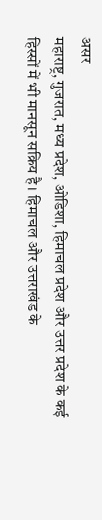असर
महाराष्ट्र, गुजरात, मध्य प्रदेश, ओडिशा, हिमाचल प्रदेश और उत्तर प्रदेश के कई हिस्सों में भी मानसून सक्रिय है। हिमाचल और उत्तराखंड के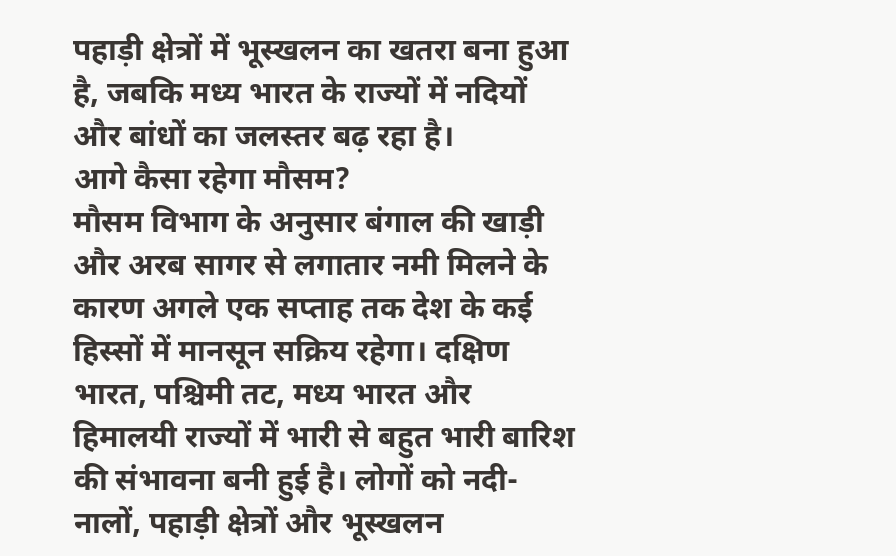पहाड़ी क्षेत्रों में भूस्खलन का खतरा बना हुआ है, जबकि मध्य भारत के राज्यों में नदियों और बांधों का जलस्तर बढ़ रहा है।
आगे कैसा रहेगा मौसम?
मौसम विभाग के अनुसार बंगाल की खाड़ी और अरब सागर से लगातार नमी मिलने के कारण अगले एक सप्ताह तक देश के कई हिस्सों में मानसून सक्रिय रहेगा। दक्षिण भारत, पश्चिमी तट, मध्य भारत और हिमालयी राज्यों में भारी से बहुत भारी बारिश की संभावना बनी हुई है। लोगों को नदी-नालों, पहाड़ी क्षेत्रों और भूस्खलन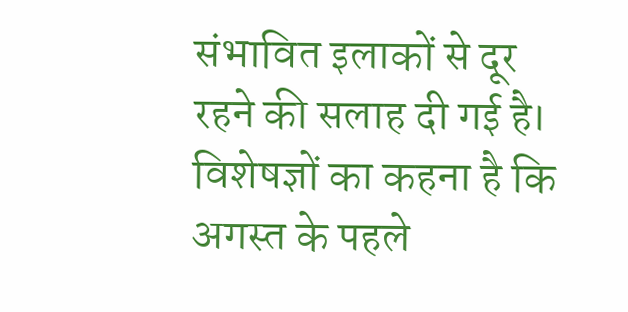संभावित इलाकों से दूर रहने की सलाह दी गई है।
विशेषज्ञों का कहना है कि अगस्त के पहले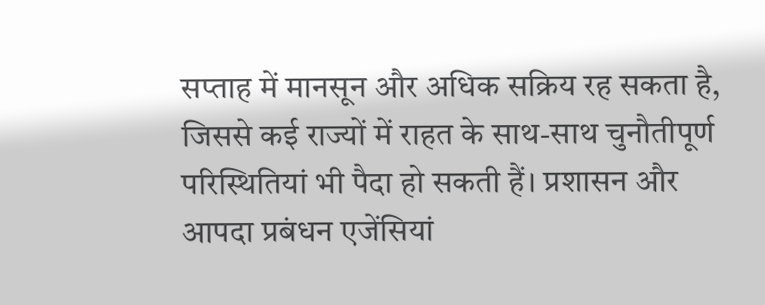सप्ताह में मानसून और अधिक सक्रिय रह सकता है, जिससे कई राज्यों में राहत के साथ-साथ चुनौतीपूर्ण परिस्थितियां भी पैदा हो सकती हैं। प्रशासन और आपदा प्रबंधन एजेंसियां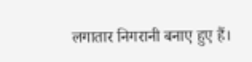लगातार निगरानी बनाए हुए हैं।